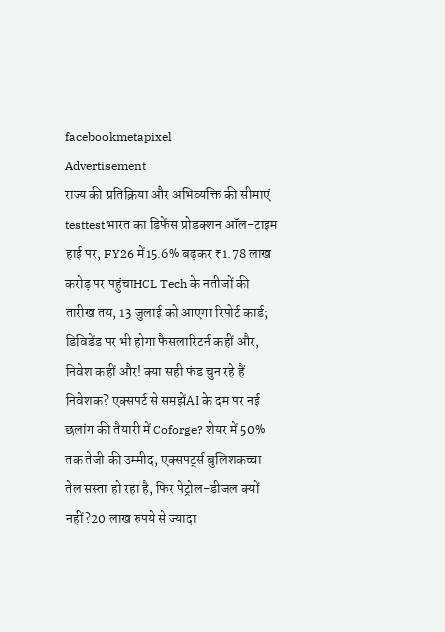facebookmetapixel
Advertisement
राज्य की प्रतिक्रिया और अभिव्यक्ति की सीमाएं testtestभारत का डिफेंस प्रोडक्शन ऑल-टाइम हाई पर, FY26 में15.6% बढ़कर ₹1.78 लाख करोड़ पर पहुंचाHCL Tech के नतीजों की तारीख तय, 13 जुलाई को आएगा रिपोर्ट कार्ड; डिविडेंड पर भी होगा फैसलारिटर्न कहीं और, निवेश कहीं और! क्या सही फंड चुन रहे हैं निवेशक? एक्सपर्ट से समझेंAI के दम पर नई छलांग की तैयारी में Coforge? शेयर में 50% तक तेजी की उम्मीद, एक्सपर्ट्स बुलिशकच्चा तेल सस्ता हो रहा है, फिर पेट्रोल-डीजल क्यों नहीं?20 लाख रुपये से ज्यादा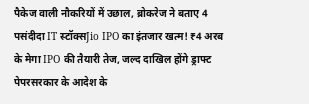पैकेज वाली नौकरियों में उछाल, ब्रोकरेज ने बताए 4 पसंदीदा IT स्टॉक्सJio IPO का इंतजार खत्म! ₹4 अरब के मेगा IPO की तैयारी तेज, जल्द दाखिल होंगे ड्राफ्ट पेपरसरकार के आदेश के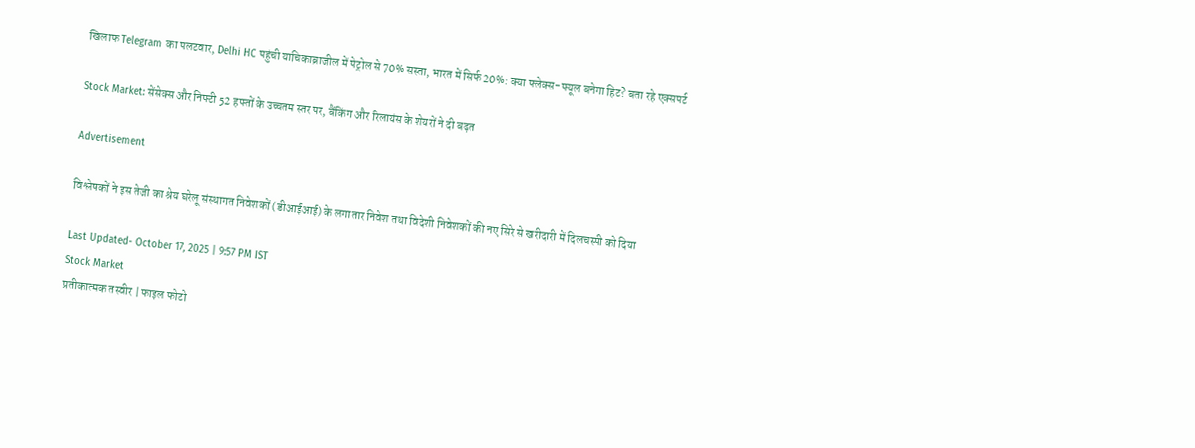खिलाफ Telegram का पलटवार, Delhi HC पहुंची याचिकाब्राजील में पेट्रोल से 70% सस्ता, भारत में सिर्फ 20%: क्या फ्लेक्स-फ्यूल बनेगा हिट? बता रहे एक्सपर्ट

Stock Market: सेंसेक्स और निफ्टी 52 हफ्तों के उच्चतम स्तर पर, बैंकिंग और रिलायंस के शेयरों ने दी बढ़त

Advertisement

विश्लेषकों ने इस तेजी का श्रेय घरेलू संस्थागत निवेशकों (डीआईआई) के लगातार निवेश तथा विदेशी निवेशकों की नए सिरे से खरीदारी में दिलचस्पी को दिया

Last Updated- October 17, 2025 | 9:57 PM IST
Stock Market
प्रतीकात्मक तस्वीर | फाइल फोटो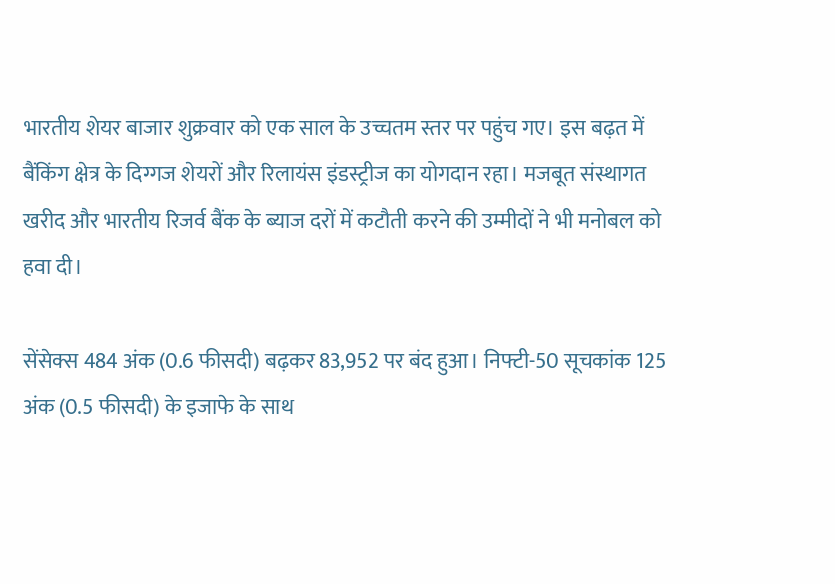भारतीय शेयर बाजार शुक्रवार को एक साल के उच्चतम स्तर पर पहुंच गए। इस बढ़त में बैंकिंग क्षेत्र के दिग्गज शेयरों और रिलायंस इंडस्ट्रीज का योगदान रहा। मजबूत संस्थागत खरीद और भारतीय रिजर्व बैंक के ब्याज दरों में कटौती करने की उम्मीदों ने भी मनोबल को हवा दी।

सेंसेक्स 484 अंक (0.6 फीसदी) बढ़कर 83,952 पर बंद हुआ। निफ्टी-50 सूचकांक 125 अंक (0.5 फीसदी) के इजाफे के साथ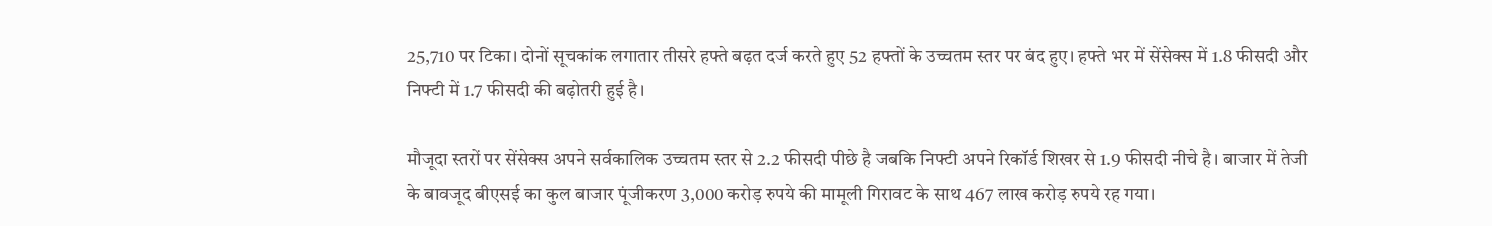25,710 पर टिका। दोनों सूचकांक लगातार तीसरे हफ्ते बढ़त दर्ज करते हुए 52 हफ्तों के उच्चतम स्तर पर बंद हुए। हफ्ते भर में सेंसेक्स में 1.8 फीसदी और निफ्टी में 1.7 फीसदी की बढ़ोतरी हुई है।

मौजूदा स्तरों पर सेंसेक्स अपने सर्वकालिक उच्चतम स्तर से 2.2 फीसदी पीछे है जबकि निफ्टी अपने रिकॉर्ड शिखर से 1.9 फीसदी नीचे है। बाजार में तेजी के बावजूद बीएसई का कुल बाजार पूंजीकरण 3,000 करोड़ रुपये की मामूली गिरावट के साथ 467 लाख करोड़ रुपये रह गया।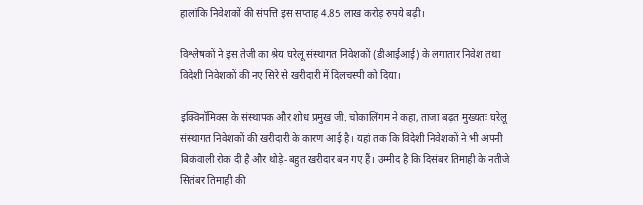हालांकि निवेशकों की संपत्ति इस सप्ताह 4.85 लाख करोड़ रुपये बढ़ी।

विश्लेषकों ने इस तेजी का श्रेय घरेलू संस्थागत निवेशकों (डीआईआई) के लगातार निवेश तथा विदेशी निवेशकों की नए सिरे से खरीदारी में दिलचस्पी को दिया।

इक्विनॉमिक्स के संस्थापक और शोध प्रमुख जी. चोकालिंगम ने कहा, ताजा बढ़त मुख्यतः घरेलू संस्थागत निवेशकों की खरीदारी के कारण आई है। यहां तक कि विदेशी निवेशकों ने भी अपनी बिकवाली रोक दी है और थोड़े-बहुत खरीदार बन गए हैं। उम्मीद है कि दिसंबर तिमाही के नतीजे सितंबर तिमाही की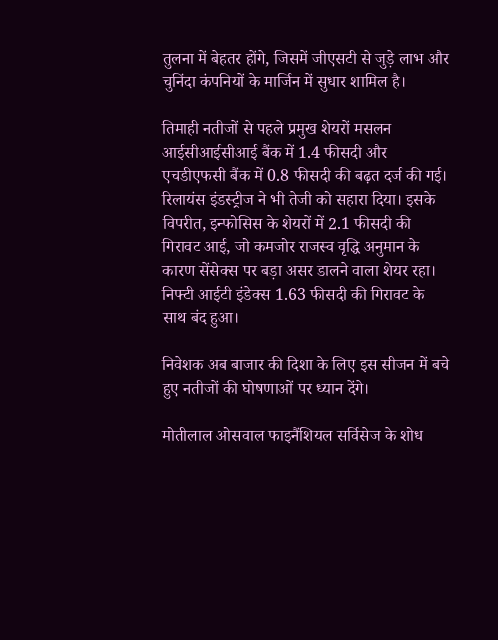तुलना में बेहतर होंगे, जिसमें जीएसटी से जुड़े लाभ और चुनिंदा कंपनियों के मार्जिन में सुधार शामिल है।

तिमाही नतीजों से पहले प्रमुख शेयरों मसलन आईसीआईसीआई बैंक में 1.4 फीसदी और एचडीएफसी बैंक में 0.8 फीसदी की बढ़त दर्ज की गई। रिलायंस इंडस्ट्रीज ने भी तेजी को सहारा दिया। इसके विपरीत, इन्फोसिस के शेयरों में 2.1 फीसदी की गिरावट आई, जो कमजोर राजस्व वृद्धि अनुमान के कारण सेंसेक्स पर बड़ा असर डालने वाला शेयर रहा। निफ्टी आईटी इंडेक्स 1.63 फीसदी की गिरावट के साथ बंद हुआ।

निवेशक अब बाजार की दिशा के लिए इस सीजन में बचे हुए नतीजों की घोषणाओं पर ध्यान देंगे।

मोतीलाल ओसवाल फाइनैंशियल सर्विसेज के शोध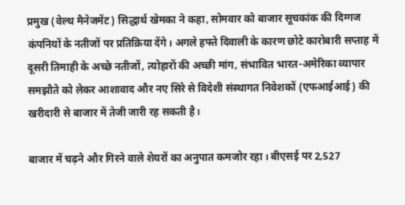प्रमुख (वेल्थ मैनेजमेंट) सिद्धार्थ खेमका ने कहा, सोमवार को बाजार सूचकांक की दिग्गज कंपनियों के नतीजों पर प्रतिक्रिया देंगे। अगले हफ्ते दिवाली के कारण छोटे कारोबारी सप्ताह में दूसरी तिमाही के अच्छे नतीजों, त्योहारों की अच्छी मांग, संभावित भारत-अमेरिका व्यापार समझौते को लेकर आशावाद और नए सिरे से विदेशी संस्थागत निवेशकों (एफआईआई) की खरीदारी से बाजार में तेजी जारी रह सकती है।

बाजार में चढ़ने और गिरने वाले शेयरों का अनुपात कमजोर रहा। बीएसई पर 2,527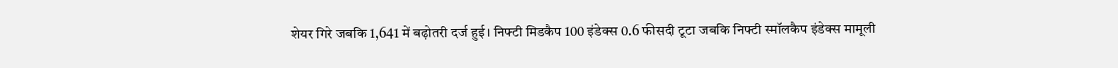शेयर गिरे जबकि 1,641 में बढ़ोतरी दर्ज हुई। निफ्टी मिडकैप 100 इंडेक्स 0.6 फीसदी टूटा जबकि निफ्टी स्मॉलकैप इंडेक्स मामूली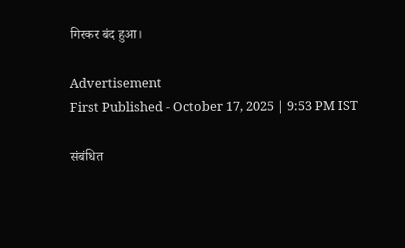गिरकर बंद हुआ।

Advertisement
First Published - October 17, 2025 | 9:53 PM IST

संबंधित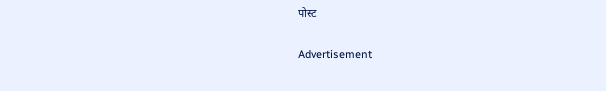पोस्ट

Advertisement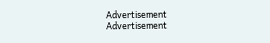Advertisement
Advertisement